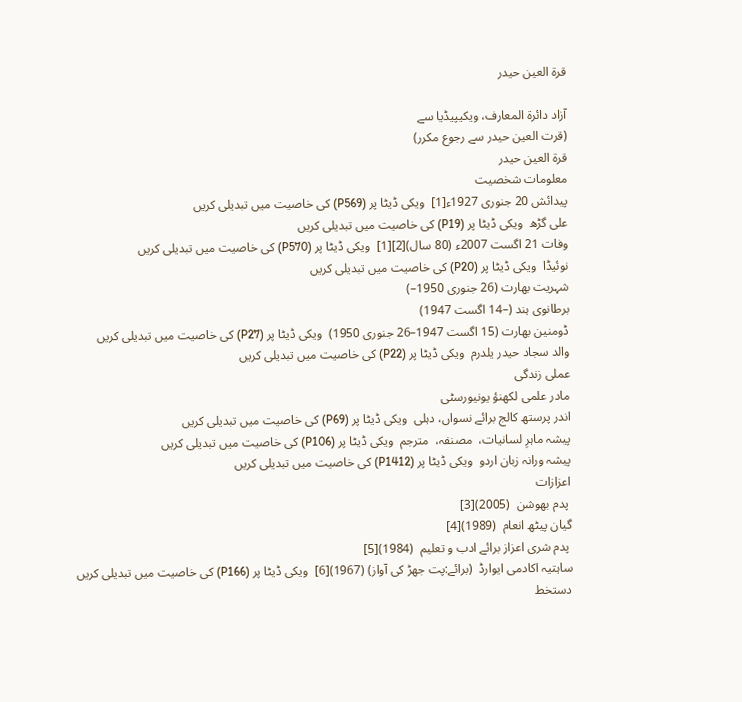قرۃ العين حيدر

آزاد دائرۃ المعارف، ویکیپیڈیا سے
(قرت العین حیدر سے رجوع مکرر)
قرۃ العين حيدر
معلومات شخصیت
پیدائش 20 جنوری 1927ء[1]  ویکی ڈیٹا پر (P569) کی خاصیت میں تبدیلی کریں
علی گڑھ  ویکی ڈیٹا پر (P19) کی خاصیت میں تبدیلی کریں
وفات 21 اگست 2007ء (80 سال)[2][1]  ویکی ڈیٹا پر (P570) کی خاصیت میں تبدیلی کریں
نوئیڈا  ویکی ڈیٹا پر (P20) کی خاصیت میں تبدیلی کریں
شہریت بھارت (26 جنوری 1950–)
برطانوی ہند (–14 اگست 1947)
ڈومنین بھارت (15 اگست 1947–26 جنوری 1950)  ویکی ڈیٹا پر (P27) کی خاصیت میں تبدیلی کریں
والد سجاد حیدر یلدرم  ویکی ڈیٹا پر (P22) کی خاصیت میں تبدیلی کریں
عملی زندگی
مادر علمی لکھنؤ یونیورسٹی
اندر پرستھ کالج برائے نسواں، دہلی  ویکی ڈیٹا پر (P69) کی خاصیت میں تبدیلی کریں
پیشہ ماہرِ لسانیات،  مصنفہ،  مترجم  ویکی ڈیٹا پر (P106) کی خاصیت میں تبدیلی کریں
پیشہ ورانہ زبان اردو  ویکی ڈیٹا پر (P1412) کی خاصیت میں تبدیلی کریں
اعزازات
 پدم بھوشن  (2005)[3]
گیان پیٹھ انعام  (1989)[4]
 پدم شری اعزاز برائے ادب و تعلیم  (1984)[5]
ساہتیہ اکادمی ایوارڈ  (برائے:پت جھڑ کی آواز) (1967)[6]  ویکی ڈیٹا پر (P166) کی خاصیت میں تبدیلی کریں
دستخط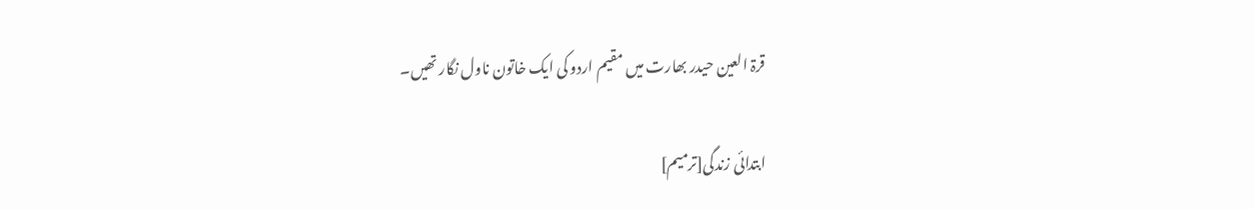قرۃ العین حیدر بھارت میں مقیم اردو کی ایک خاتون ناول نگار تھیں۔

ابتدائی زندگی[ترمیم]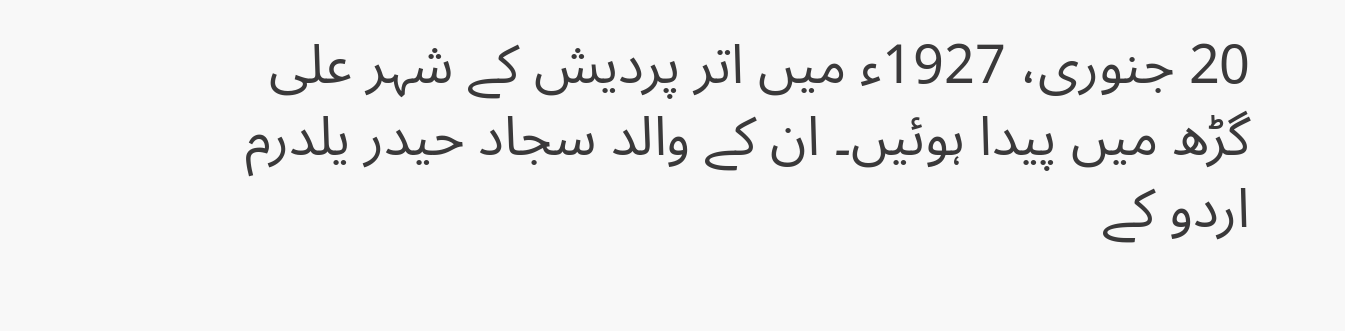20 جنوری، 1927ء میں اتر پردیش کے شہر علی گڑھ میں پیدا ہوئیں۔ ان کے والد سجاد حیدر یلدرم اردو کے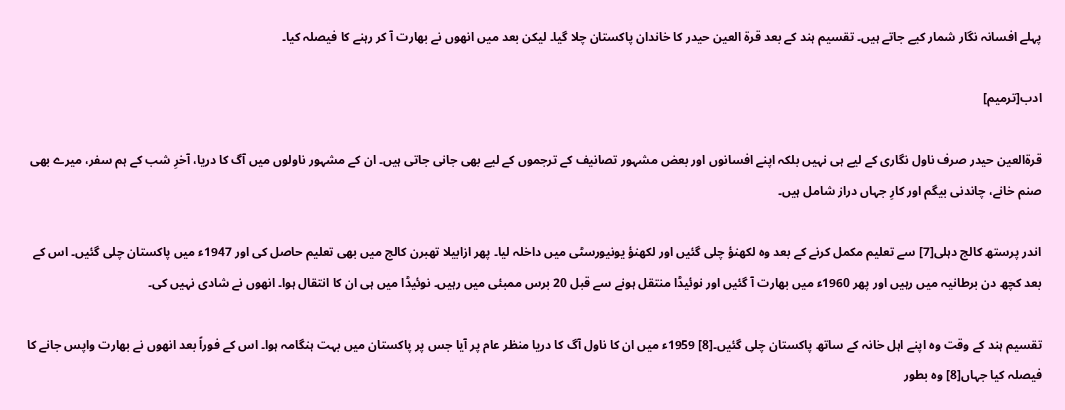پہلے افسانہ نگار شمار کیے جاتے ہیں۔ تقسیم ہند کے بعد قرۃ العین حیدر کا خاندان پاکستان چلا گیا۔ لیکن بعد میں انھوں نے بھارت آ کر رہنے کا فیصلہ کیا۔

ادب[ترمیم]

قرۃالعین حیدر صرف ناول نگاری کے لیے ہی نہیں بلکہ اپنے افسانوں اور بعض مشہور تصانیف کے ترجموں کے لیے بھی جانی جاتی ہیں۔ ان کے مشہور ناولوں میں آگ کا دریا، آخرِ شب کے ہم سفر، میرے بھی صنم خانے، چاندنی بیگم اور کارِ جہاں دراز شامل ہیں۔

اندر پرستھ کالج دہلی[7] سے تعلیم مکمل کرنے کے بعد وہ لکھنؤ چلی گئیں اور لکھنؤ یونیورسٹی میں داخلہ لیا۔ پھر ازابیلا تھبرن کالج میں بھی تعلیم حاصل کی اور 1947ء میں پاکستان چلی گئیں۔ اس کے بعد کچھ دن برطانیہ میں رہیں اور پھر 1960ء میں بھارت آ گئیں اور نوئیڈا منتقل ہونے سے قبل 20 برس ممبئی میں رہیں۔ نوئیڈا میں ہی ان کا انتقال ہوا۔ انھوں نے شادی نہیں کی۔

تقسیم ہند کے وقت وہ اپنے اہل خانہ کے ساتھ پاکستان چلی گئیں۔[8] 1959ء میں ان کا ناول آگ کا دریا منظر عام پر آیا جس پر پاکستان میں بہت ہنگامہ ہوا۔ اس کے فوراً بعد انھوں نے بھارت واپس جانے کا فیصلہ کیا جہاں[8] وہ بطور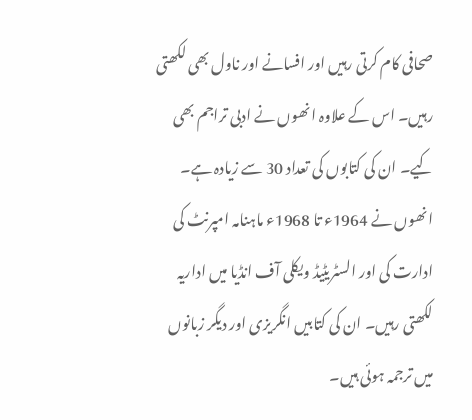صحافی کام کرتی رہیں اور افسانے اور ناول بھی لکھتی رہیں۔ اس کے علاوہ انھوں نے ادبی تراجم بھی کیے۔ ان کی کتابوں کی تعداد 30 سے زیادہ ہے۔ انھوں نے 1964ء تا 1968ء ماہنامہ امپرنٹ کی ادارت کی اور السٹریٹیڈ ویکلی آف انڈیا میں اداریہ لکھتی رہیں۔ ان کی کتابیں انگریزی اور دیگر زبانوں میں ترجمہ ہوئی ہیں۔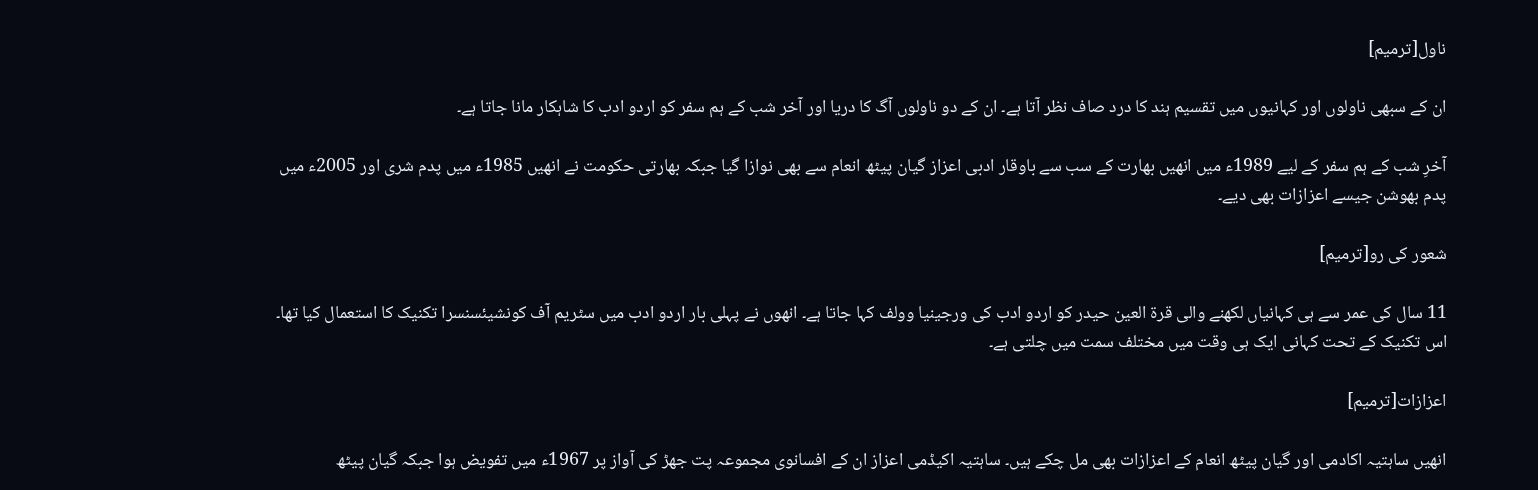ناول[ترمیم]

ان کے سبھی ناولوں اور کہانیوں میں تقسیم ہند کا درد صاف نظر آتا ہے۔ ان کے دو ناولوں آگ کا دریا اور آخر شب کے ہم سفر کو اردو ادب کا شاہکار مانا جاتا ہے۔

آخرِ شب کے ہم سفر کے لیے 1989ء میں انھیں بھارت کے سب سے باوقار ادبی اعزاز گیان پیٹھ انعام سے بھی نوازا گیا جبکہ بھارتی حکومت نے انھیں 1985ء میں پدم شری اور 2005ء میں پدم بھوشن جیسے اعزازات بھی دیے۔

شعور کی رو[ترمیم]

11 سال کی عمر سے ہی کہانیاں لکھنے والی قرۃ العین حیدر کو اردو ادب کی ورجینیا وولف کہا جاتا ہے۔ انھوں نے پہلی بار اردو ادب میں سٹریم آف کونشیئسنسرا تکنیک کا استعمال کیا تھا۔ اس تکنیک کے تحت کہانی ایک ہی وقت میں مختلف سمت میں چلتی ہے۔

اعزازات[ترمیم]

انھیں ساہتیہ اکادمی اور گیان پیٹھ انعام کے اعزازات بھی مل چکے ہیں۔ ساہتیہ اکیڈمی اعزاز ان کے افسانوی مجموعہ پت جھڑ کی آواز پر 1967ء میں تفویض ہوا جبکہ گیان پیٹھ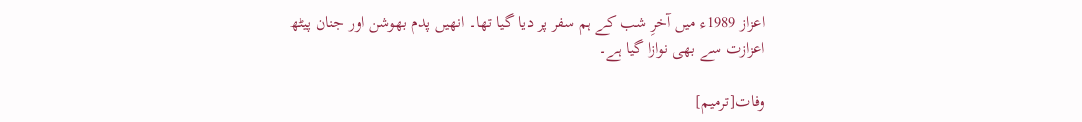اعزاز 1989ء میں آخرِ شب کے ہم سفر پر دیا گیا تھا۔ انھیں پدم بھوشن اور جنان پیٹھ اعزازت سے بھی نوازا گیا ہے۔

وفات[ترمیم]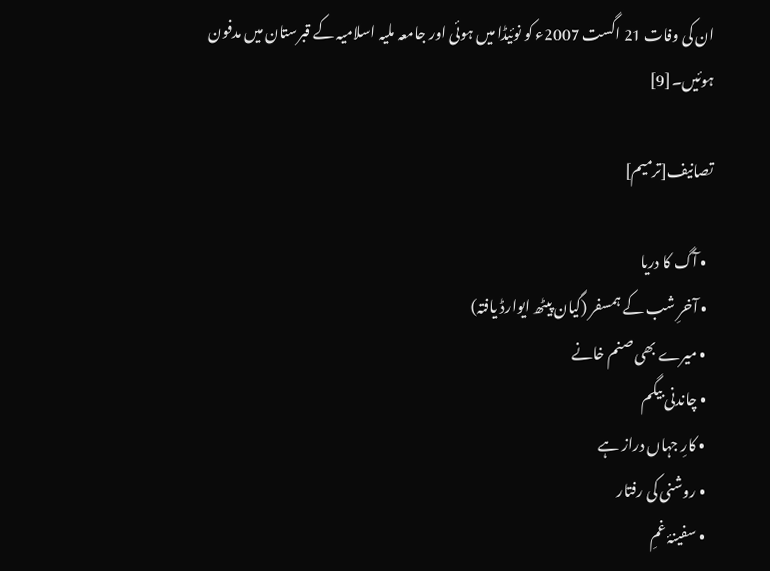ان کی وفات 21 اگست 2007ء کو نوئیڈا میں ہوئی اور جامعہ ملیہ اسلامیہ کے قبرستان میں مدفون ہوئیں۔[9]

تصانیف[ترمیم]

  • آگ کا دریا
  • آخرِ شب کے ہمسفر (گیان پیٹھ ایوارڈ یافتہ)
  • میرے بھی صنم خانے
  • چاندنی بیگم
  • کارِ جہاں دراز ہے
  • روشنی کی رفتار
  • سفینۂ غمِ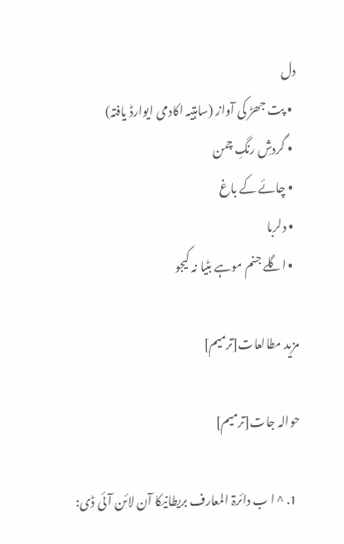دل
  • پت جھڑ کی آواز (ساہتیہ اکادمی ایوارڈ یافتہ)
  • گردشِ رنگِ چمن
  • چائے کے باغ
  • دلربا
  • اگلے جنم موہے بٹیا نہ کیجو

مزید مطالعات[ترمیم]

حوالہ جات[ترمیم]

  1. ^ ا ب دائرۃ المعارف بریطانیکا آن لائن آئی ڈی: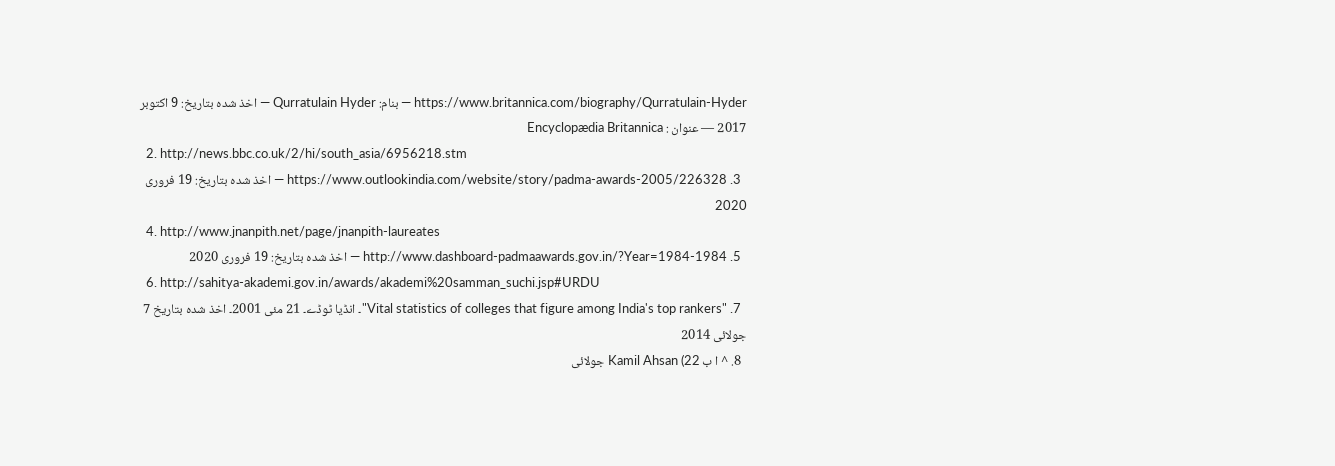https://www.britannica.com/biography/Qurratulain-Hyder — بنام: Qurratulain Hyder — اخذ شدہ بتاریخ: 9 اکتوبر 2017 — عنوان : Encyclopædia Britannica
  2. http://news.bbc.co.uk/2/hi/south_asia/6956218.stm
  3. https://www.outlookindia.com/website/story/padma-awards-2005/226328 — اخذ شدہ بتاریخ: 19 فروری 2020
  4. http://www.jnanpith.net/page/jnanpith-laureates
  5. http://www.dashboard-padmaawards.gov.in/?Year=1984-1984 — اخذ شدہ بتاریخ: 19 فروری 2020
  6. http://sahitya-akademi.gov.in/awards/akademi%20samman_suchi.jsp#URDU
  7. "Vital statistics of colleges that figure among India's top rankers"۔ انڈیا ٹوڈے۔ 21 مئی 2001۔ اخذ شدہ بتاریخ 7 جولائی 2014
  8. ^ ا ب Kamil Ahsan (22 جولائی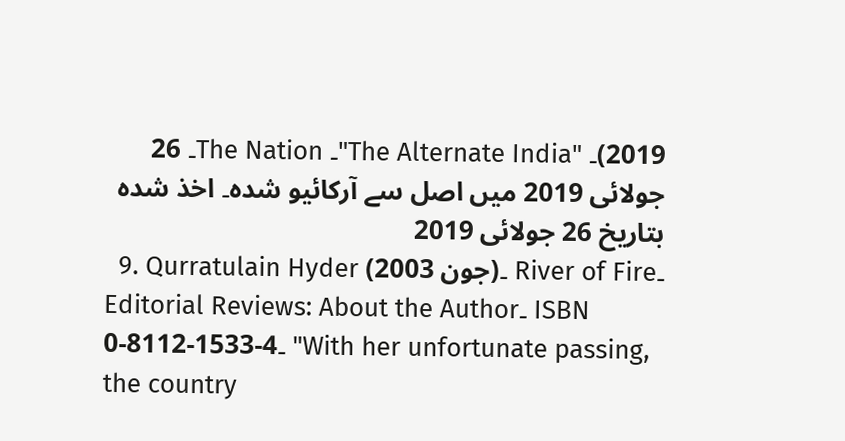2019)۔ "The Alternate India"۔ The Nation۔ 26 جولائی 2019 میں اصل سے آرکائیو شدہ۔ اخذ شدہ بتاریخ 26 جولائی 2019
  9. Qurratulain Hyder (جون 2003)۔ River of Fire۔ Editorial Reviews: About the Author۔ ISBN 0-8112-1533-4۔ "With her unfortunate passing, the country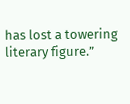has lost a towering literary figure.”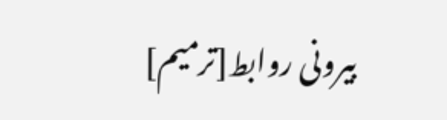بیرونی روابط[ترمیم]